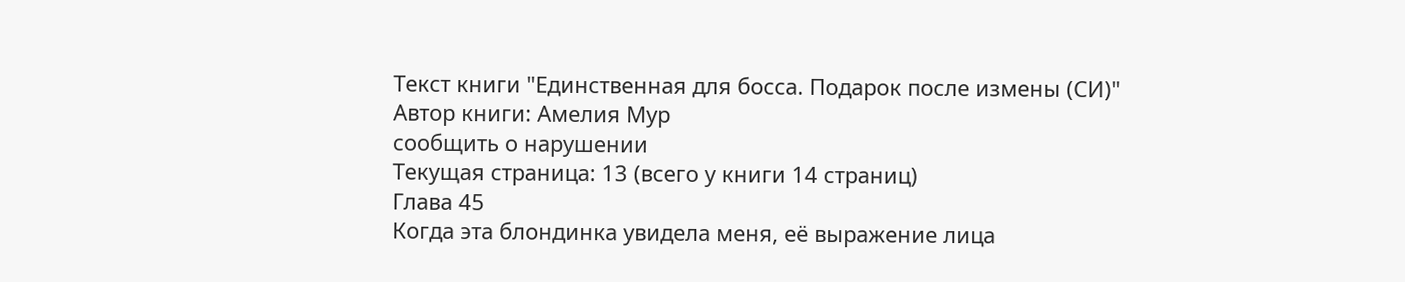Текст книги "Единственная для босса. Подарок после измены (СИ)"
Автор книги: Амелия Мур
сообщить о нарушении
Текущая страница: 13 (всего у книги 14 страниц)
Глава 45
Когда эта блондинка увидела меня, её выражение лица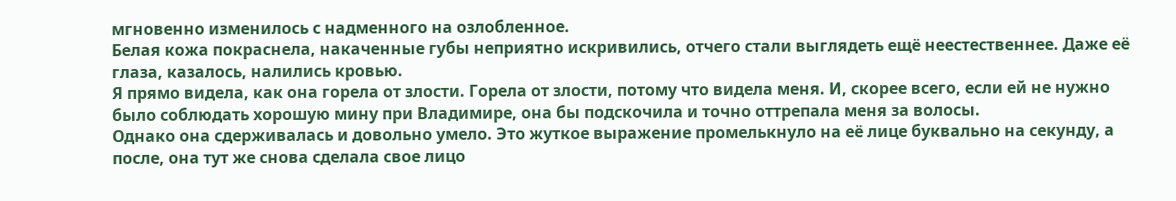мгновенно изменилось с надменного на озлобленное.
Белая кожа покраснела, накаченные губы неприятно искривились, отчего стали выглядеть ещё неестественнее. Даже её глаза, казалось, налились кровью.
Я прямо видела, как она горела от злости. Горела от злости, потому что видела меня. И, скорее всего, если ей не нужно было соблюдать хорошую мину при Владимире, она бы подскочила и точно оттрепала меня за волосы.
Однако она сдерживалась и довольно умело. Это жуткое выражение промелькнуло на её лице буквально на секунду, а после, она тут же снова сделала свое лицо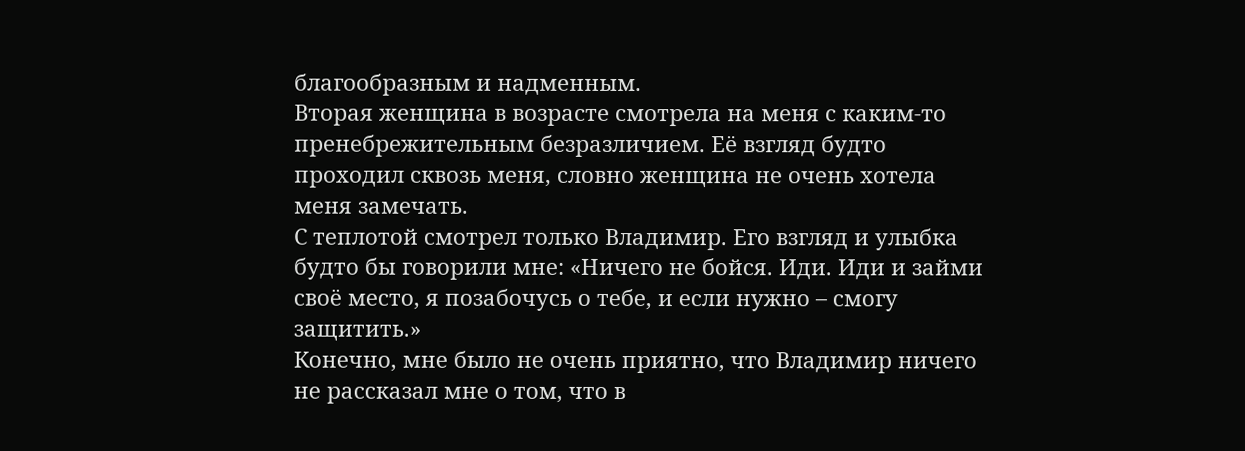благообразным и надменным.
Вторая женщина в возрасте смотрела на меня с каким-то пренебрежительным безразличием. Её взгляд будто проходил сквозь меня, словно женщина не очень хотела меня замечать.
С теплотой смотрел только Владимир. Его взгляд и улыбка будто бы говорили мне: «Ничего не бойся. Иди. Иди и займи своё место, я позабочусь о тебе, и если нужно – смогу защитить.»
Конечно, мне было не очень приятно, что Владимир ничего не рассказал мне о том, что в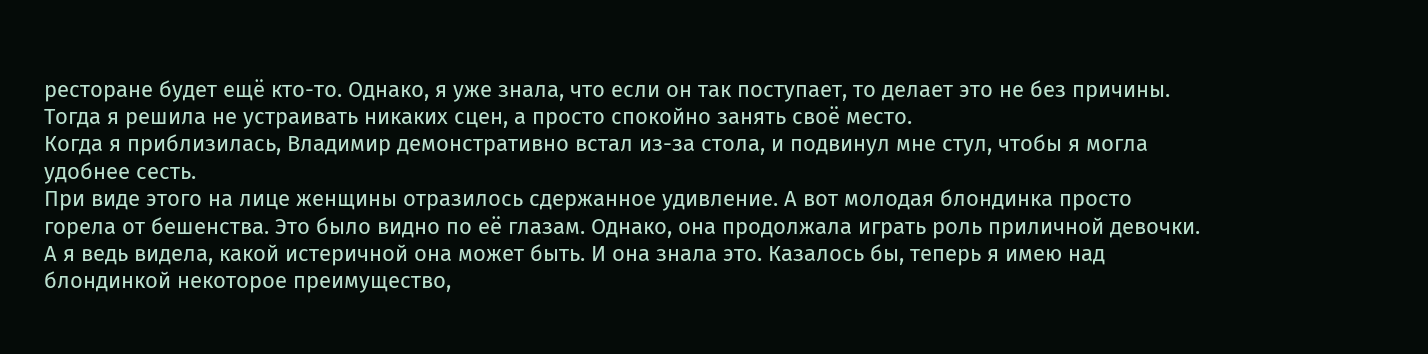ресторане будет ещё кто-то. Однако, я уже знала, что если он так поступает, то делает это не без причины. Тогда я решила не устраивать никаких сцен, а просто спокойно занять своё место.
Когда я приблизилась, Владимир демонстративно встал из-за стола, и подвинул мне стул, чтобы я могла удобнее сесть.
При виде этого на лице женщины отразилось сдержанное удивление. А вот молодая блондинка просто горела от бешенства. Это было видно по её глазам. Однако, она продолжала играть роль приличной девочки. А я ведь видела, какой истеричной она может быть. И она знала это. Казалось бы, теперь я имею над блондинкой некоторое преимущество,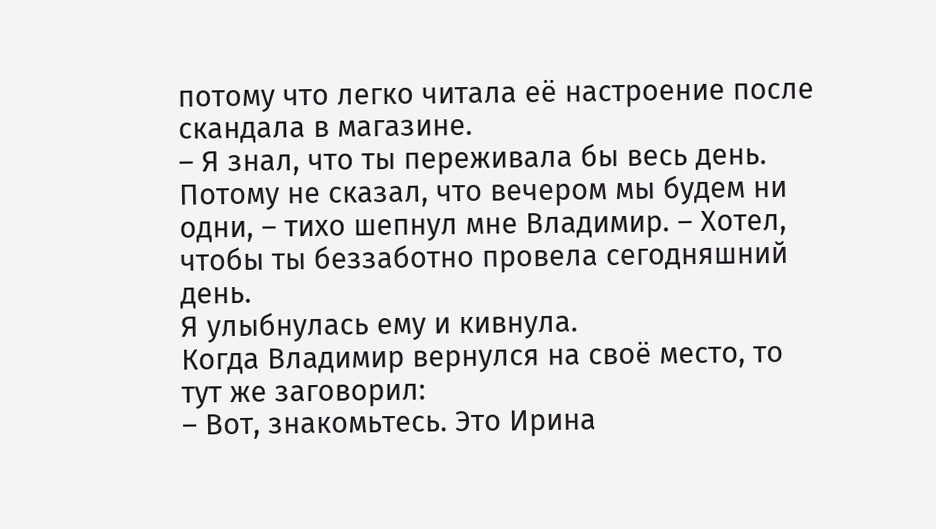потому что легко читала её настроение после скандала в магазине.
– Я знал, что ты переживала бы весь день. Потому не сказал, что вечером мы будем ни одни, – тихо шепнул мне Владимир. – Хотел, чтобы ты беззаботно провела сегодняшний день.
Я улыбнулась ему и кивнула.
Когда Владимир вернулся на своё место, то тут же заговорил:
– Вот, знакомьтесь. Это Ирина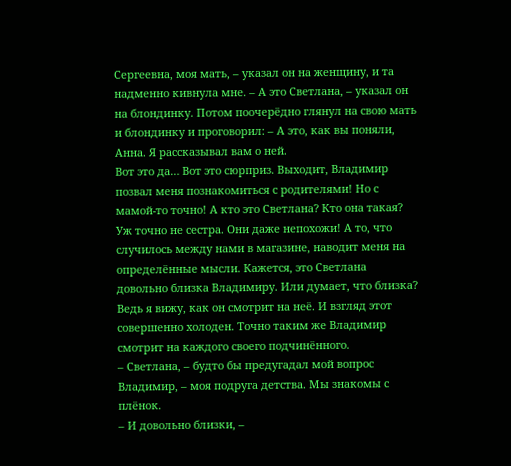Сергеевна, моя мать, – указал он на женщину, и та надменно кивнула мне. – А это Светлана, – указал он на блондинку. Потом поочерёдно глянул на свою мать и блондинку и проговорил: – А это, как вы поняли, Анна. Я рассказывал вам о ней.
Вот это да… Вот это сюрприз. Выходит, Владимир позвал меня познакомиться с родителями! Но с мамой-то точно! А кто это Светлана? Кто она такая? Уж точно не сестра. Они даже непохожи! А то, что случилось между нами в магазине, наводит меня на определённые мысли. Кажется, это Светлана довольно близка Владимиру. Или думает, что близка? Ведь я вижу, как он смотрит на неё. И взгляд этот совершенно холоден. Точно таким же Владимир смотрит на каждого своего подчинённого.
– Светлана, – будто бы предугадал мой вопрос Владимир, – моя подруга детства. Мы знакомы с плёнок.
– И довольно близки, –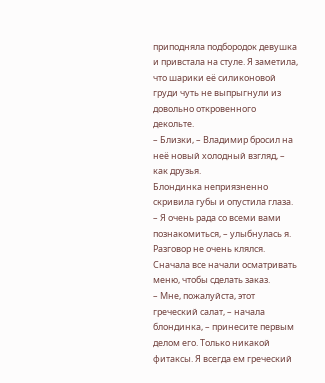приподняла подбородок девушка и привстала на стуле. Я заметила, что шарики её силиконовой груди чуть не выпрыгнули из довольно откровенного декольте.
– Близки, – Владимир бросил на неё новый холодный взгляд, – как друзья.
Блондинка неприязненно скривила губы и опустила глаза.
– Я очень рада со всеми вами познакомиться, – улыбнулась я.
Разговор не очень клялся. Сначала все начали осматривать меню, чтобы сделать заказ.
– Мне, пожалуйста, этот греческий салат, – начала блондинка, – принесите первым делом его. Только никакой фитаксы. Я всегда ем греческий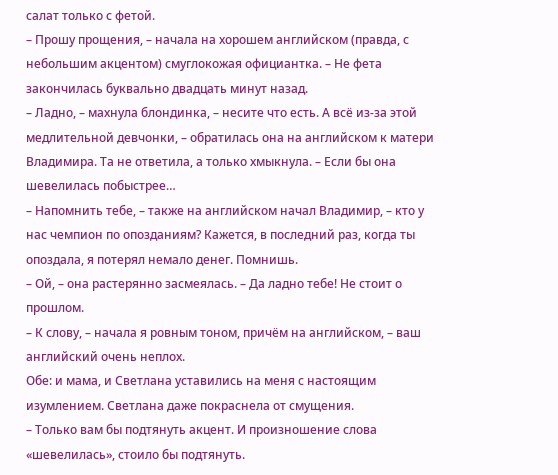салат только с фетой.
– Прошу прощения, – начала на хорошем английском (правда, с небольшим акцентом) смуглокожая официантка. – Не фета закончилась буквально двадцать минут назад.
– Ладно, – махнула блондинка, – несите что есть. А всё из-за этой медлительной девчонки, – обратилась она на английском к матери Владимира. Та не ответила, а только хмыкнула. – Если бы она шевелилась побыстрее…
– Напомнить тебе, – также на английском начал Владимир, – кто у нас чемпион по опозданиям? Кажется, в последний раз, когда ты опоздала, я потерял немало денег. Помнишь.
– Ой, – она растерянно засмеялась. – Да ладно тебе! Не стоит о прошлом.
– К слову, – начала я ровным тоном, причём на английском, – ваш английский очень неплох.
Обе: и мама, и Светлана уставились на меня с настоящим изумлением. Светлана даже покраснела от смущения.
– Только вам бы подтянуть акцент. И произношение слова «шевелилась», стоило бы подтянуть.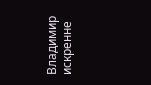Владимир искренне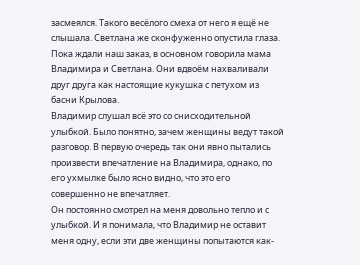засмеялся. Такого весёлого смеха от него я ещё не слышала. Светлана же сконфуженно опустила глаза.
Пока ждали наш заказ, в основном говорила мама Владимира и Светлана. Они вдвоём нахваливали друг друга как настоящие кукушка с петухом из басни Крылова.
Владимир слушал всё это со снисходительной улыбкой. Было понятно, зачем женщины ведут такой разговор. В первую очередь так они явно пытались произвести впечатление на Владимира, однако, по его ухмылке было ясно видно, что это его совершенно не впечатляет.
Он постоянно смотрел на меня довольно тепло и с улыбкой. И я понимала, что Владимир не оставит меня одну, если эти две женщины попытаются как-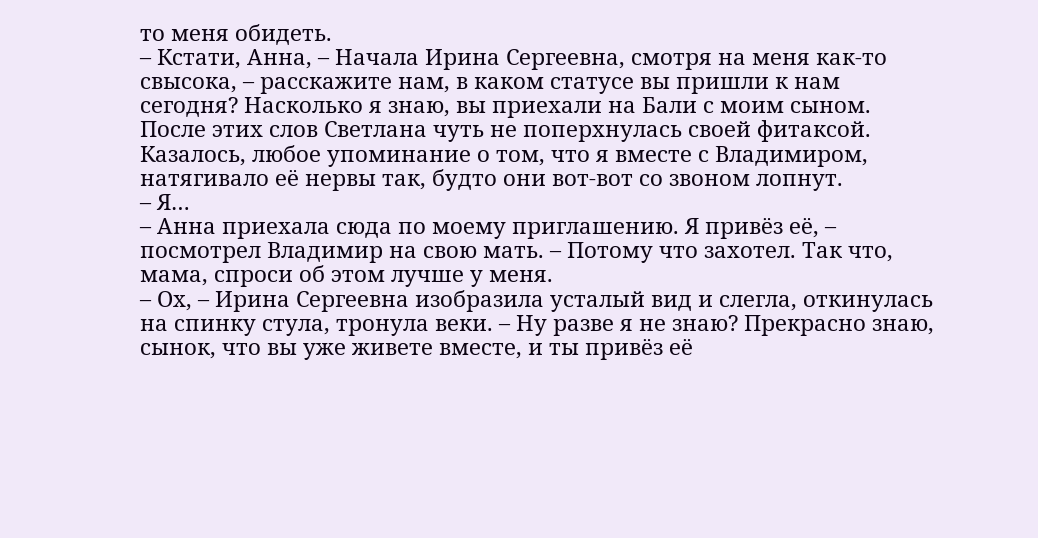то меня обидеть.
– Кстати, Анна, – Начала Ирина Сергеевна, смотря на меня как-то свысока, – расскажите нам, в каком статусе вы пришли к нам сегодня? Насколько я знаю, вы приехали на Бали с моим сыном.
После этих слов Светлана чуть не поперхнулась своей фитаксой. Казалось, любое упоминание о том, что я вместе с Владимиром, натягивало её нервы так, будто они вот-вот со звоном лопнут.
– Я…
– Анна приехала сюда по моему приглашению. Я привёз её, – посмотрел Владимир на свою мать. – Потому что захотел. Так что, мама, спроси об этом лучше у меня.
– Ох, – Ирина Сергеевна изобразила усталый вид и слегла, откинулась на спинку стула, тронула веки. – Ну разве я не знаю? Прекрасно знаю, сынок, что вы уже живете вместе, и ты привёз её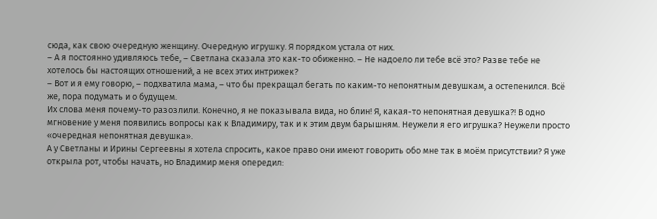сюда, как свою очередную женщину. Очередную игрушку. Я порядком устала от них.
– А я постоянно удивляюсь тебе, – Светлана сказала это как-то обиженно. – Не надоело ли тебе всё это? Разве тебе не хотелось бы настоящих отношений, а не всех этих интрижек?
– Вот и я ему говорю, – подхватила мама, – что бы прекращал бегать по каким-то непонятным девушкам, а остепенился. Всё же, пора подумать и о будущем.
Их слова меня почему-то разозлили. Конечно, я не показывала вида, но блин! Я, какая-то непонятная девушка?! В одно мгновение у меня появились вопросы как к Владимиру, так и к этим двум барышням. Неужели я его игрушка? Неужели просто «очередная непонятная девушка».
А у Светланы и Ирины Сергеевны я хотела спросить, какое право они имеют говорить обо мне так в моём присутствии? Я уже открыла рот, чтобы начать, но Владимир меня опередил: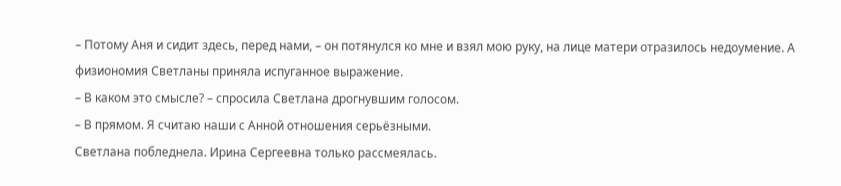– Потому Аня и сидит здесь, перед нами, – он потянулся ко мне и взял мою руку, на лице матери отразилось недоумение. А физиономия Светланы приняла испуганное выражение.
– В каком это смысле? – спросила Светлана дрогнувшим голосом.
– В прямом. Я считаю наши с Анной отношения серьёзными.
Светлана побледнела. Ирина Сергеевна только рассмеялась.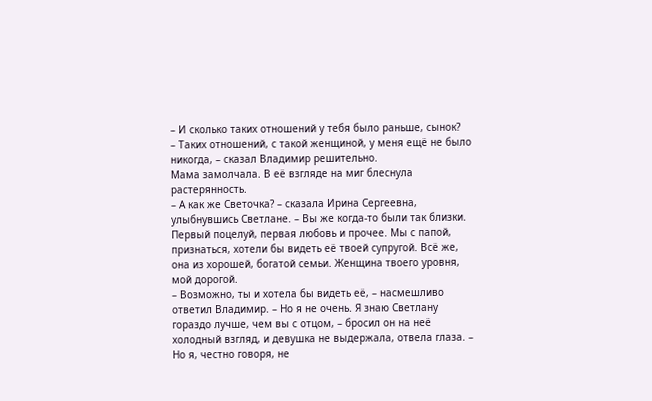– И сколько таких отношений у тебя было раньше, сынок?
– Таких отношений, с такой женщиной, у меня ещё не было никогда, – сказал Владимир решительно.
Мама замолчала. В её взгляде на миг блеснула растерянность.
– А как же Светочка? – сказала Ирина Сергеевна, улыбнувшись Светлане. – Вы же когда-то были так близки. Первый поцелуй, первая любовь и прочее. Мы с папой, признаться, хотели бы видеть её твоей супругой. Всё же, она из хорошей, богатой семьи. Женщина твоего уровня, мой дорогой.
– Возможно, ты и хотела бы видеть её, – насмешливо ответил Владимир. – Но я не очень. Я знаю Светлану гораздо лучше, чем вы с отцом, – бросил он на неё холодный взгляд, и девушка не выдержала, отвела глаза. – Но я, честно говоря, не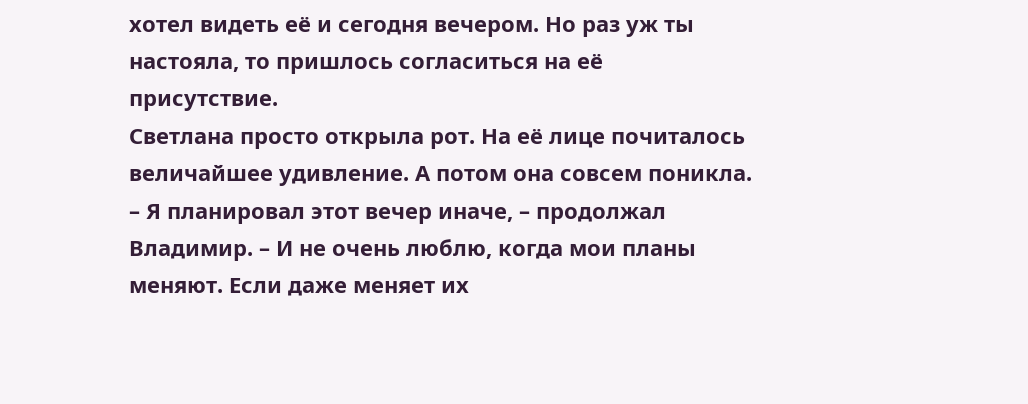хотел видеть её и сегодня вечером. Но раз уж ты настояла, то пришлось согласиться на её присутствие.
Светлана просто открыла рот. На её лице почиталось величайшее удивление. А потом она совсем поникла.
– Я планировал этот вечер иначе, – продолжал Владимир. – И не очень люблю, когда мои планы меняют. Если даже меняет их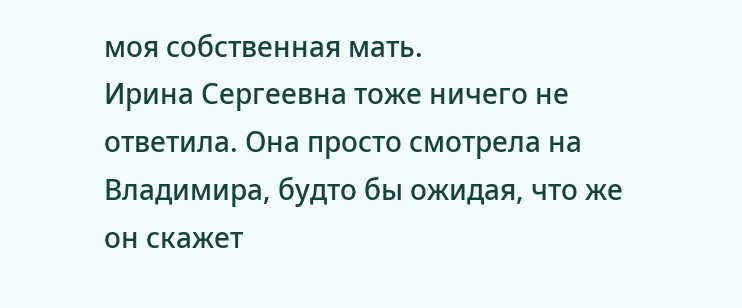моя собственная мать.
Ирина Сергеевна тоже ничего не ответила. Она просто смотрела на Владимира, будто бы ожидая, что же он скажет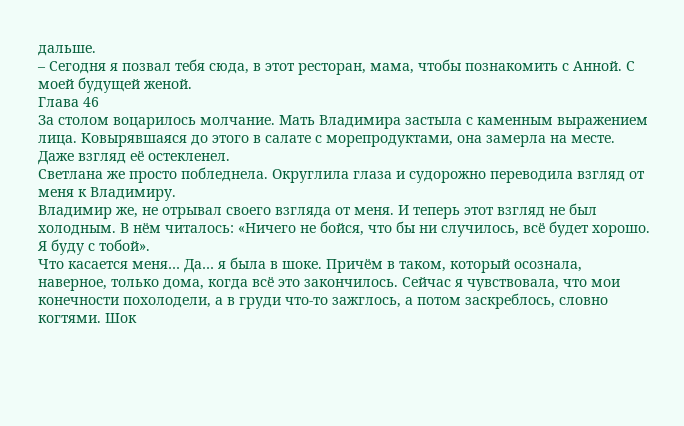дальше.
– Сегодня я позвал тебя сюда, в этот ресторан, мама, чтобы познакомить с Анной. С моей будущей женой.
Глава 46
За столом воцарилось молчание. Мать Владимира застыла с каменным выражением лица. Ковырявшаяся до этого в салате с морепродуктами, она замерла на месте. Даже взгляд её остекленел.
Светлана же просто побледнела. Округлила глаза и судорожно переводила взгляд от меня к Владимиру.
Владимир же, не отрывал своего взгляда от меня. И теперь этот взгляд не был холодным. В нём читалось: «Ничего не бойся, что бы ни случилось, всё будет хорошо. Я буду с тобой».
Что касается меня… Да… я была в шоке. Причём в таком, который осознала, наверное, только дома, когда всё это закончилось. Сейчас я чувствовала, что мои конечности похолодели, а в груди что-то зажглось, а потом заскреблось, словно когтями. Шок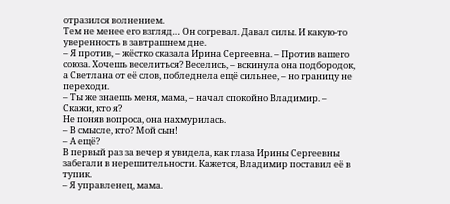отразился волнением.
Тем не менее его взгляд… Он согревал. Давал силы. И какую-то уверенность в завтрашнем дне.
– Я против, – жёстко сказала Ирина Сергеевна. – Против вашего союза. Хочешь веселиться? Веселись, – вскинула она подбородок, а Светлана от её слов, побледнела ещё сильнее, – но границу не переходи.
– Ты же знаешь меня, мама, – начал спокойно Владимир. – Скажи, кто я?
Не поняв вопроса, она нахмурилась.
– В смысле, кто? Мой сын!
– А ещё?
В первый раз за вечер я увидела, как глаза Ирины Сергеевны забегали в нерешительности. Кажется, Владимир поставил её в тупик.
– Я управленец, мама.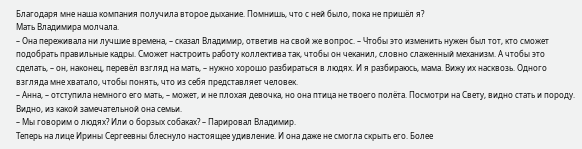Благодаря мне наша компания получила второе дыхание. Помнишь, что с ней было, пока не пришёл я?
Мать Владимира молчала.
– Она переживала ни лучшие времена, – сказал Владимир, ответив на свой же вопрос. – Чтобы это изменить нужен был тот, кто сможет подобрать правильные кадры. Сможет настроить работу коллектива так, чтобы он чеканил, словно слаженный механизм. А чтобы это сделать, – он, наконец, перевёл взгляд на мать, – нужно хорошо разбираться в людях. И я разбираюсь, мама. Вижу их насквозь. Одного взгляда мне хватало, чтобы понять, что из себя представляет человек.
– Анна, – отступила немного его мать, – может, и не плохая девочка, но она птица не твоего полёта. Посмотри на Свету, видно стать и породу. Видно, из какой замечательной она семьи.
– Мы говорим о людях? Или о борзых собаках? – Парировал Владимир.
Теперь на лице Ирины Сергеевны блеснуло настоящее удивление. И она даже не смогла скрыть его. Более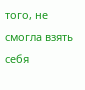того, не смогла взять себя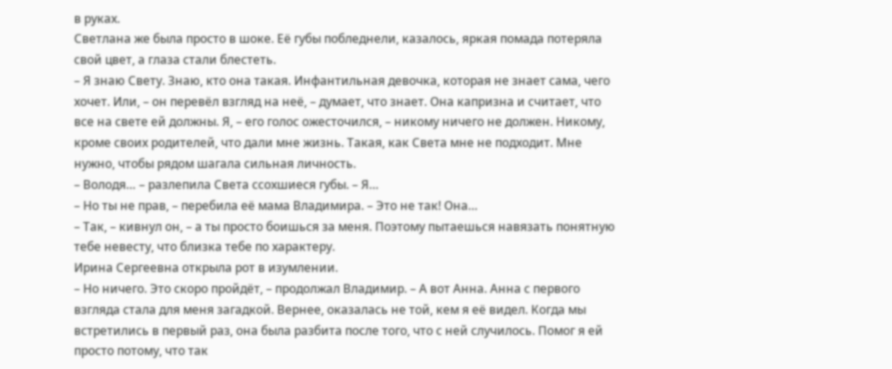в руках.
Светлана же была просто в шоке. Её губы побледнели, казалось, яркая помада потеряла свой цвет, а глаза стали блестеть.
– Я знаю Свету. Знаю, кто она такая. Инфантильная девочка, которая не знает сама, чего хочет. Или, – он перевёл взгляд на неё, – думает, что знает. Она капризна и считает, что все на свете ей должны. Я, – его голос ожесточился, – никому ничего не должен. Никому, кроме своих родителей, что дали мне жизнь. Такая, как Света мне не подходит. Мне нужно, чтобы рядом шагала сильная личность.
– Володя… – разлепила Света ссохшиеся губы. – Я…
– Но ты не прав, – перебила её мама Владимира. – Это не так! Она…
– Так, – кивнул он, – а ты просто боишься за меня. Поэтому пытаешься навязать понятную тебе невесту, что близка тебе по характеру.
Ирина Сергеевна открыла рот в изумлении.
– Но ничего. Это скоро пройдёт, – продолжал Владимир. – А вот Анна. Анна с первого взгляда стала для меня загадкой. Вернее, оказалась не той, кем я её видел. Когда мы встретились в первый раз, она была разбита после того, что с ней случилось. Помог я ей просто потому, что так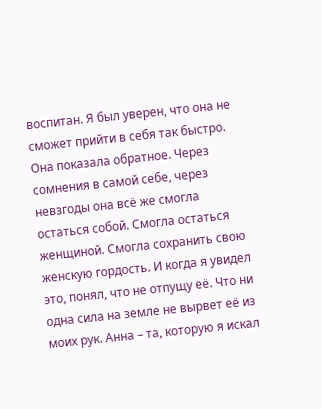воспитан. Я был уверен, что она не сможет прийти в себя так быстро. Она показала обратное. Через сомнения в самой себе, через невзгоды она всё же смогла остаться собой. Смогла остаться женщиной. Смогла сохранить свою женскую гордость. И когда я увидел это, понял, что не отпущу её. Что ни одна сила на земле не вырвет её из моих рук. Анна – та, которую я искал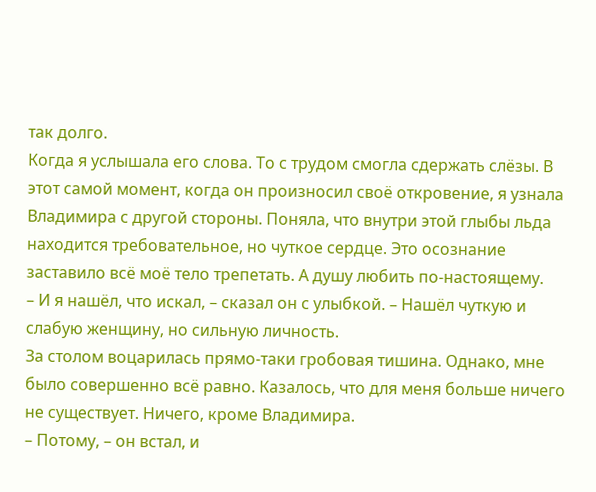так долго.
Когда я услышала его слова. То с трудом смогла сдержать слёзы. В этот самой момент, когда он произносил своё откровение, я узнала Владимира с другой стороны. Поняла, что внутри этой глыбы льда находится требовательное, но чуткое сердце. Это осознание заставило всё моё тело трепетать. А душу любить по-настоящему.
– И я нашёл, что искал, – сказал он с улыбкой. – Нашёл чуткую и слабую женщину, но сильную личность.
За столом воцарилась прямо-таки гробовая тишина. Однако, мне было совершенно всё равно. Казалось, что для меня больше ничего не существует. Ничего, кроме Владимира.
– Потому, – он встал, и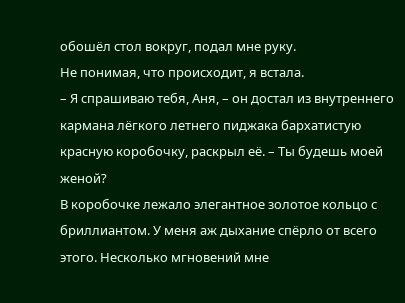обошёл стол вокруг, подал мне руку.
Не понимая, что происходит, я встала.
– Я спрашиваю тебя, Аня, – он достал из внутреннего кармана лёгкого летнего пиджака бархатистую красную коробочку, раскрыл её. – Ты будешь моей женой?
В коробочке лежало элегантное золотое кольцо с бриллиантом. У меня аж дыхание спёрло от всего этого. Несколько мгновений мне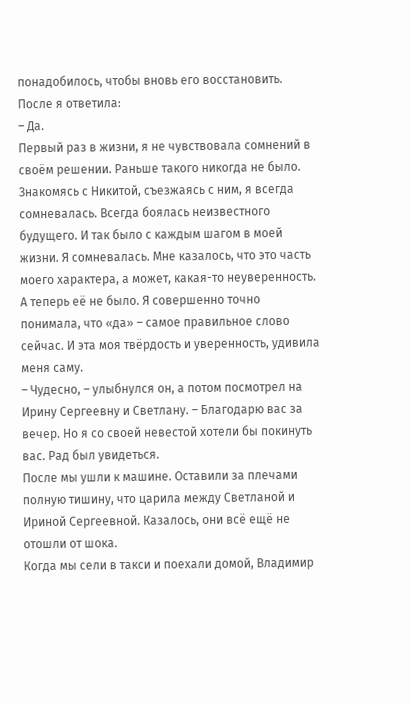понадобилось, чтобы вновь его восстановить. После я ответила:
– Да.
Первый раз в жизни, я не чувствовала сомнений в своём решении. Раньше такого никогда не было. Знакомясь с Никитой, съезжаясь с ним, я всегда сомневалась. Всегда боялась неизвестного будущего. И так было с каждым шагом в моей жизни. Я сомневалась. Мне казалось, что это часть моего характера, а может, какая-то неуверенность.
А теперь её не было. Я совершенно точно понимала, что «да» – самое правильное слово сейчас. И эта моя твёрдость и уверенность, удивила меня саму.
– Чудесно, – улыбнулся он, а потом посмотрел на Ирину Сергеевну и Светлану. – Благодарю вас за вечер. Но я со своей невестой хотели бы покинуть вас. Рад был увидеться.
После мы ушли к машине. Оставили за плечами полную тишину, что царила между Светланой и Ириной Сергеевной. Казалось, они всё ещё не отошли от шока.
Когда мы сели в такси и поехали домой, Владимир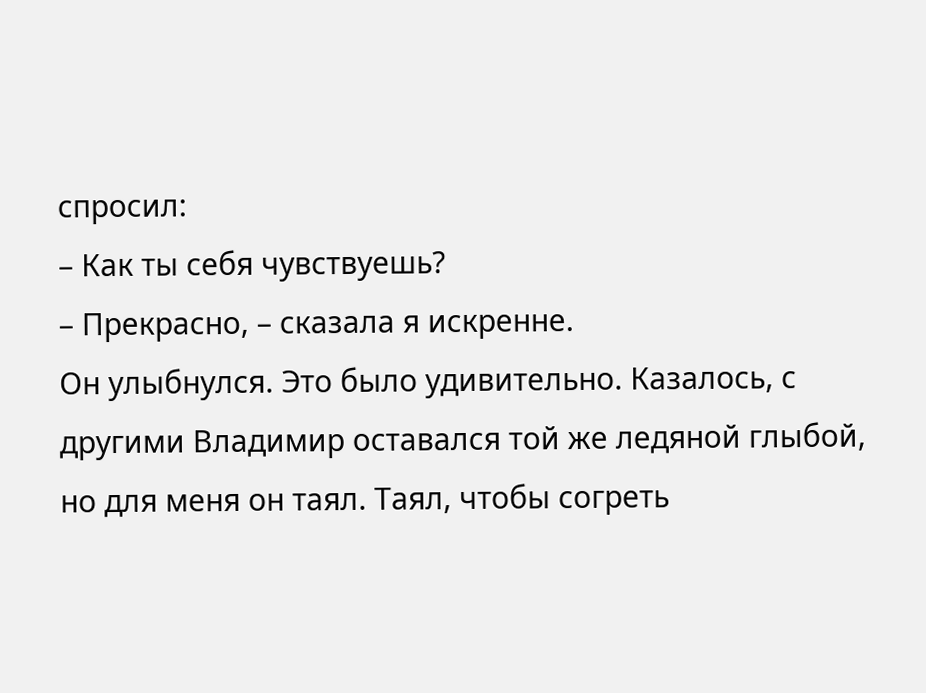спросил:
– Как ты себя чувствуешь?
– Прекрасно, – сказала я искренне.
Он улыбнулся. Это было удивительно. Казалось, с другими Владимир оставался той же ледяной глыбой, но для меня он таял. Таял, чтобы согреть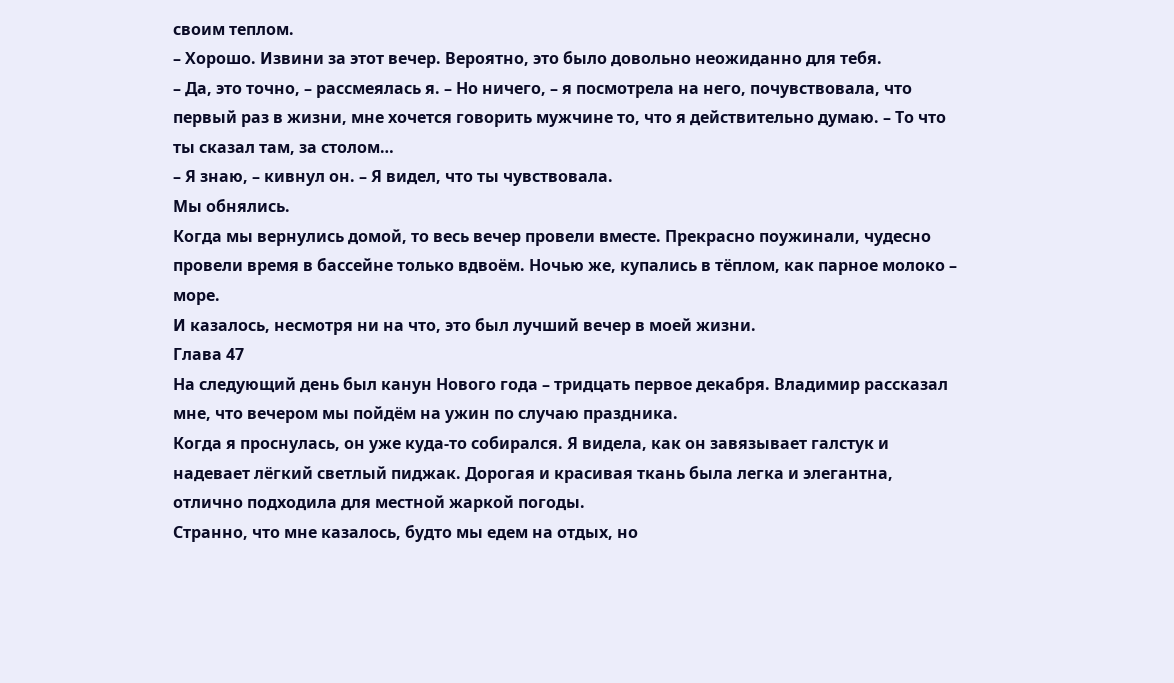своим теплом.
– Хорошо. Извини за этот вечер. Вероятно, это было довольно неожиданно для тебя.
– Да, это точно, – рассмеялась я. – Но ничего, – я посмотрела на него, почувствовала, что первый раз в жизни, мне хочется говорить мужчине то, что я действительно думаю. – То что ты сказал там, за столом…
– Я знаю, – кивнул он. – Я видел, что ты чувствовала.
Мы обнялись.
Когда мы вернулись домой, то весь вечер провели вместе. Прекрасно поужинали, чудесно провели время в бассейне только вдвоём. Ночью же, купались в тёплом, как парное молоко – море.
И казалось, несмотря ни на что, это был лучший вечер в моей жизни.
Глава 47
На следующий день был канун Нового года – тридцать первое декабря. Владимир рассказал мне, что вечером мы пойдём на ужин по случаю праздника.
Когда я проснулась, он уже куда-то собирался. Я видела, как он завязывает галстук и надевает лёгкий светлый пиджак. Дорогая и красивая ткань была легка и элегантна, отлично подходила для местной жаркой погоды.
Странно, что мне казалось, будто мы едем на отдых, но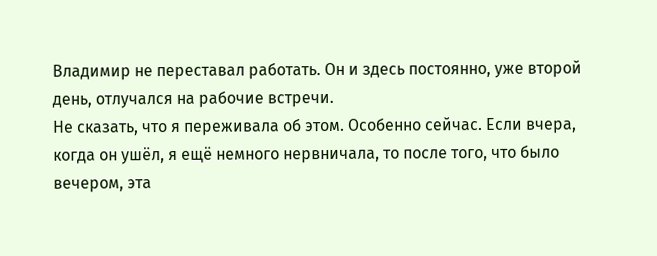Владимир не переставал работать. Он и здесь постоянно, уже второй день, отлучался на рабочие встречи.
Не сказать, что я переживала об этом. Особенно сейчас. Если вчера, когда он ушёл, я ещё немного нервничала, то после того, что было вечером, эта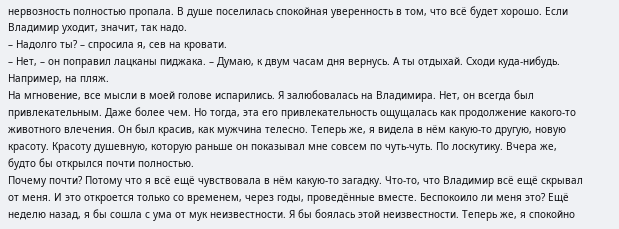нервозность полностью пропала. В душе поселилась спокойная уверенность в том, что всё будет хорошо. Если Владимир уходит, значит, так надо.
– Надолго ты? – спросила я, сев на кровати.
– Нет, – он поправил лацканы пиджака. – Думаю, к двум часам дня вернусь. А ты отдыхай. Сходи куда-нибудь. Например, на пляж.
На мгновение, все мысли в моей голове испарились. Я залюбовалась на Владимира. Нет, он всегда был привлекательным. Даже более чем. Но тогда, эта его привлекательность ощущалась как продолжение какого-то животного влечения. Он был красив, как мужчина телесно. Теперь же, я видела в нём какую-то другую, новую красоту. Красоту душевную, которую раньше он показывал мне совсем по чуть-чуть. По лоскутику. Вчера же, будто бы открылся почти полностью.
Почему почти? Потому что я всё ещё чувствовала в нём какую-то загадку. Что-то, что Владимир всё ещё скрывал от меня. И это откроется только со временем, через годы, проведённые вместе. Беспокоило ли меня это? Ещё неделю назад, я бы сошла с ума от мук неизвестности. Я бы боялась этой неизвестности. Теперь же, я спокойно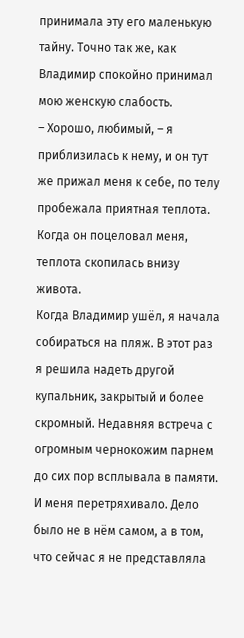принимала эту его маленькую тайну. Точно так же, как Владимир спокойно принимал мою женскую слабость.
– Хорошо, любимый, – я приблизилась к нему, и он тут же прижал меня к себе, по телу пробежала приятная теплота. Когда он поцеловал меня, теплота скопилась внизу живота.
Когда Владимир ушёл, я начала собираться на пляж. В этот раз я решила надеть другой купальник, закрытый и более скромный. Недавняя встреча с огромным чернокожим парнем до сих пор всплывала в памяти. И меня перетряхивало. Дело было не в нём самом, а в том, что сейчас я не представляла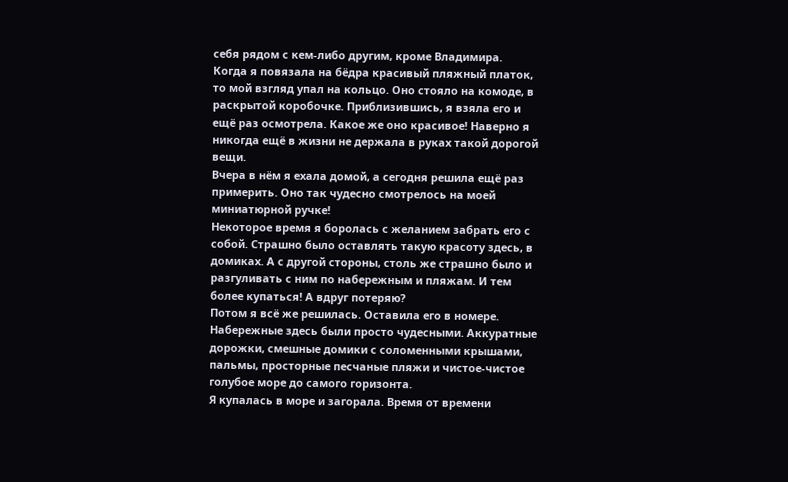себя рядом с кем-либо другим, кроме Владимира.
Когда я повязала на бёдра красивый пляжный платок, то мой взгляд упал на кольцо. Оно стояло на комоде, в раскрытой коробочке. Приблизившись, я взяла его и ещё раз осмотрела. Какое же оно красивое! Наверно я никогда ещё в жизни не держала в руках такой дорогой вещи.
Вчера в нём я ехала домой, а сегодня решила ещё раз примерить. Оно так чудесно смотрелось на моей миниатюрной ручке!
Некоторое время я боролась с желанием забрать его с собой. Страшно было оставлять такую красоту здесь, в домиках. А с другой стороны, столь же страшно было и разгуливать с ним по набережным и пляжам. И тем более купаться! А вдруг потеряю?
Потом я всё же решилась. Оставила его в номере.
Набережные здесь были просто чудесными. Аккуратные дорожки, смешные домики с соломенными крышами, пальмы, просторные песчаные пляжи и чистое-чистое голубое море до самого горизонта.
Я купалась в море и загорала. Время от времени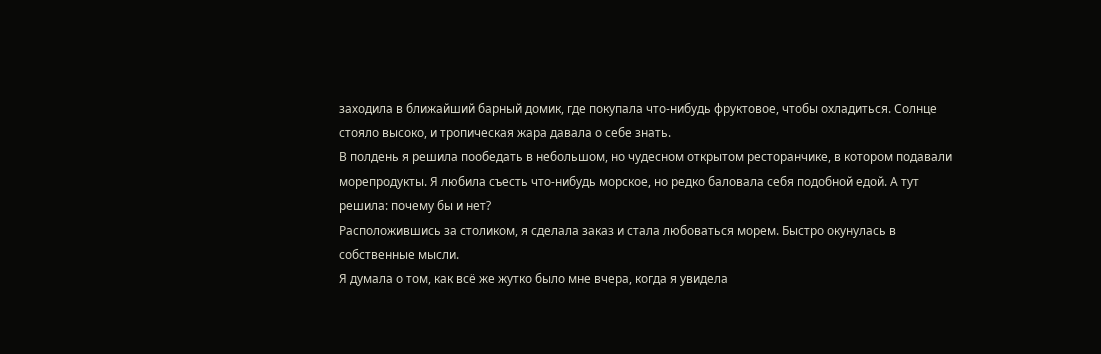заходила в ближайший барный домик, где покупала что-нибудь фруктовое, чтобы охладиться. Солнце стояло высоко, и тропическая жара давала о себе знать.
В полдень я решила пообедать в небольшом, но чудесном открытом ресторанчике, в котором подавали морепродукты. Я любила съесть что-нибудь морское, но редко баловала себя подобной едой. А тут решила: почему бы и нет?
Расположившись за столиком, я сделала заказ и стала любоваться морем. Быстро окунулась в собственные мысли.
Я думала о том, как всё же жутко было мне вчера, когда я увидела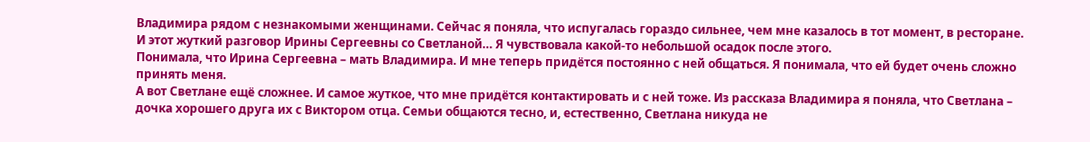Владимира рядом с незнакомыми женщинами. Сейчас я поняла, что испугалась гораздо сильнее, чем мне казалось в тот момент, в ресторане. И этот жуткий разговор Ирины Сергеевны со Светланой… Я чувствовала какой-то небольшой осадок после этого.
Понимала, что Ирина Сергеевна – мать Владимира. И мне теперь придётся постоянно с ней общаться. Я понимала, что ей будет очень сложно принять меня.
А вот Светлане ещё сложнее. И самое жуткое, что мне придётся контактировать и с ней тоже. Из рассказа Владимира я поняла, что Светлана – дочка хорошего друга их с Виктором отца. Семьи общаются тесно, и, естественно, Светлана никуда не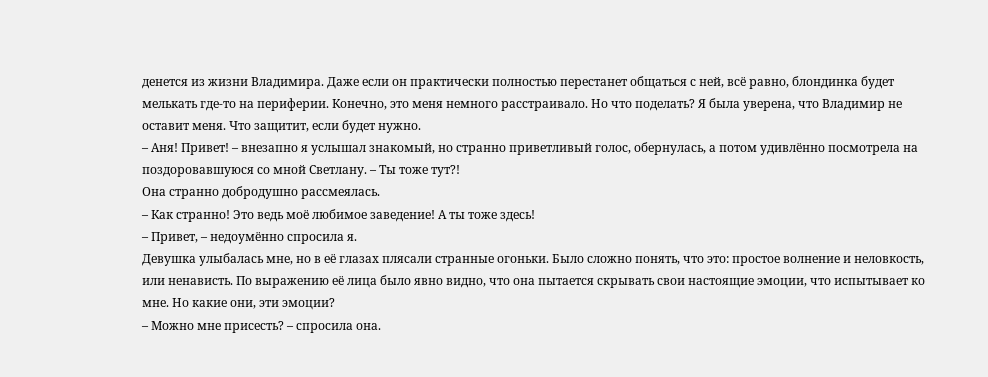денется из жизни Владимира. Даже если он практически полностью перестанет общаться с ней, всё равно, блондинка будет мелькать где-то на периферии. Конечно, это меня немного расстраивало. Но что поделать? Я была уверена, что Владимир не оставит меня. Что защитит, если будет нужно.
– Аня! Привет! – внезапно я услышал знакомый, но странно приветливый голос, обернулась, а потом удивлённо посмотрела на поздоровавшуюся со мной Светлану. – Ты тоже тут?!
Она странно добродушно рассмеялась.
– Как странно! Это ведь моё любимое заведение! А ты тоже здесь!
– Привет, – недоумённо спросила я.
Девушка улыбалась мне, но в её глазах плясали странные огоньки. Было сложно понять, что это: простое волнение и неловкость, или ненависть. По выражению её лица было явно видно, что она пытается скрывать свои настоящие эмоции, что испытывает ко мне. Но какие они, эти эмоции?
– Можно мне присесть? – спросила она.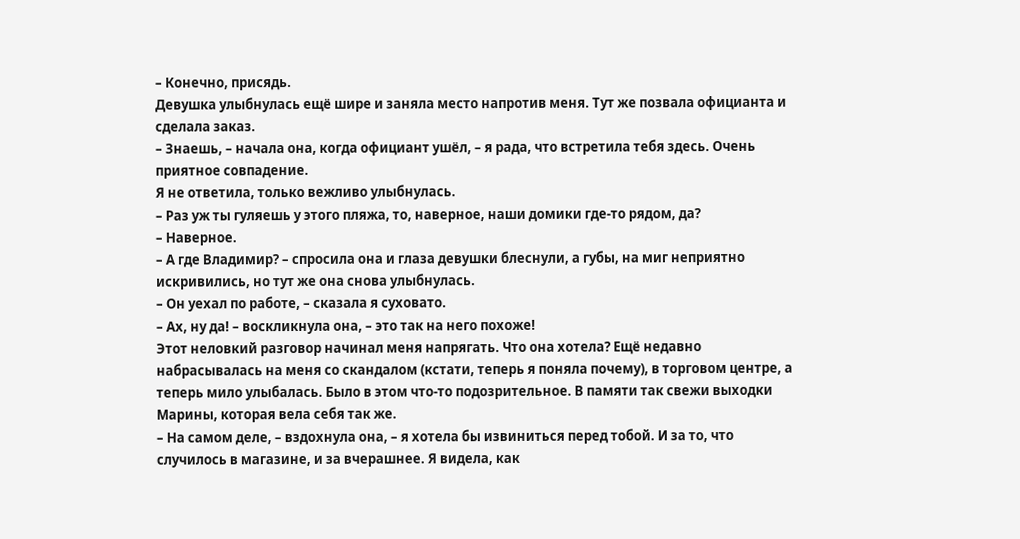– Конечно, присядь.
Девушка улыбнулась ещё шире и заняла место напротив меня. Тут же позвала официанта и сделала заказ.
– Знаешь, – начала она, когда официант ушёл, – я рада, что встретила тебя здесь. Очень приятное совпадение.
Я не ответила, только вежливо улыбнулась.
– Раз уж ты гуляешь у этого пляжа, то, наверное, наши домики где-то рядом, да?
– Наверное.
– А где Владимир? – спросила она и глаза девушки блеснули, а губы, на миг неприятно искривились, но тут же она снова улыбнулась.
– Он уехал по работе, – сказала я суховато.
– Ах, ну да! – воскликнула она, – это так на него похоже!
Этот неловкий разговор начинал меня напрягать. Что она хотела? Ещё недавно набрасывалась на меня со скандалом (кстати, теперь я поняла почему), в торговом центре, а теперь мило улыбалась. Было в этом что-то подозрительное. В памяти так свежи выходки Марины, которая вела себя так же.
– На самом деле, – вздохнула она, – я хотела бы извиниться перед тобой. И за то, что случилось в магазине, и за вчерашнее. Я видела, как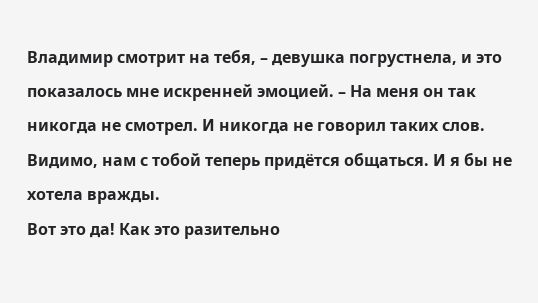Владимир смотрит на тебя, – девушка погрустнела, и это показалось мне искренней эмоцией. – На меня он так никогда не смотрел. И никогда не говорил таких слов. Видимо, нам с тобой теперь придётся общаться. И я бы не хотела вражды.
Вот это да! Как это разительно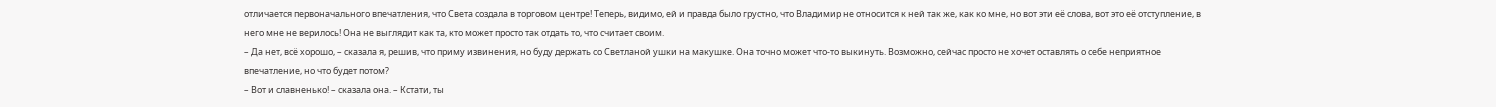отличается первоначального впечатления, что Света создала в торговом центре! Теперь, видимо, ей и правда было грустно, что Владимир не относится к ней так же, как ко мне, но вот эти её слова, вот это её отступление, в него мне не верилось! Она не выглядит как та, кто может просто так отдать то, что считает своим.
– Да нет, всё хорошо, – сказала я, решив, что приму извинения, но буду держать со Светланой ушки на макушке. Она точно может что-то выкинуть. Возможно, сейчас просто не хочет оставлять о себе неприятное впечатление, но что будет потом?
– Вот и славненько! – сказала она. – Кстати, ты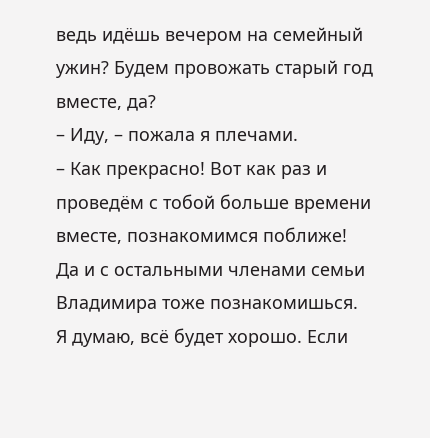ведь идёшь вечером на семейный ужин? Будем провожать старый год вместе, да?
– Иду, – пожала я плечами.
– Как прекрасно! Вот как раз и проведём с тобой больше времени вместе, познакомимся поближе! Да и с остальными членами семьи Владимира тоже познакомишься. Я думаю, всё будет хорошо. Если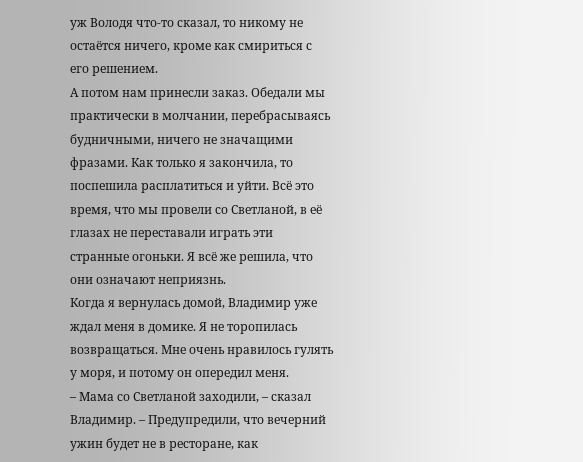уж Володя что-то сказал, то никому не остаётся ничего, кроме как смириться с его решением.
А потом нам принесли заказ. Обедали мы практически в молчании, перебрасываясь будничными, ничего не значащими фразами. Как только я закончила, то поспешила расплатиться и уйти. Всё это время, что мы провели со Светланой, в её глазах не переставали играть эти странные огоньки. Я всё же решила, что они означают неприязнь.
Когда я вернулась домой, Владимир уже ждал меня в домике. Я не торопилась возвращаться. Мне очень нравилось гулять у моря, и потому он опередил меня.
– Мама со Светланой заходили, – сказал Владимир. – Предупредили, что вечерний ужин будет не в ресторане, как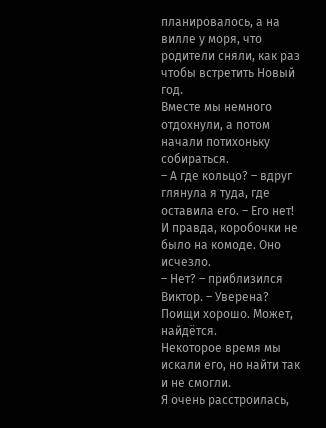планировалось, а на вилле у моря, что родители сняли, как раз чтобы встретить Новый год.
Вместе мы немного отдохнули, а потом начали потихоньку собираться.
– А где кольцо? – вдруг глянула я туда, где оставила его. – Его нет!
И правда, коробочки не было на комоде. Оно исчезло.
– Нет? – приблизился Виктор. – Уверена? Поищи хорошо. Может, найдётся.
Некоторое время мы искали его, но найти так и не смогли.
Я очень расстроилась,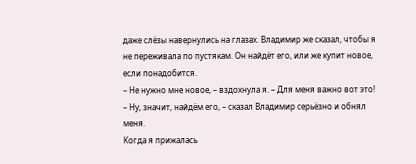даже слёзы навернулись на глазах. Владимир же сказал, чтобы я не переживала по пустякам. Он найдёт его, или же купит новое, если понадобится.
– Не нужно мне новое, – вздохнула я. – Для меня важно вот это!
– Ну, значит, найдём его, – сказал Владимир серьёзно и обнял меня.
Когда я прижалась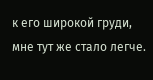к его широкой груди, мне тут же стало легче.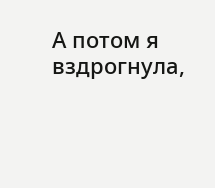А потом я вздрогнула,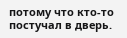потому что кто-то постучал в дверь.